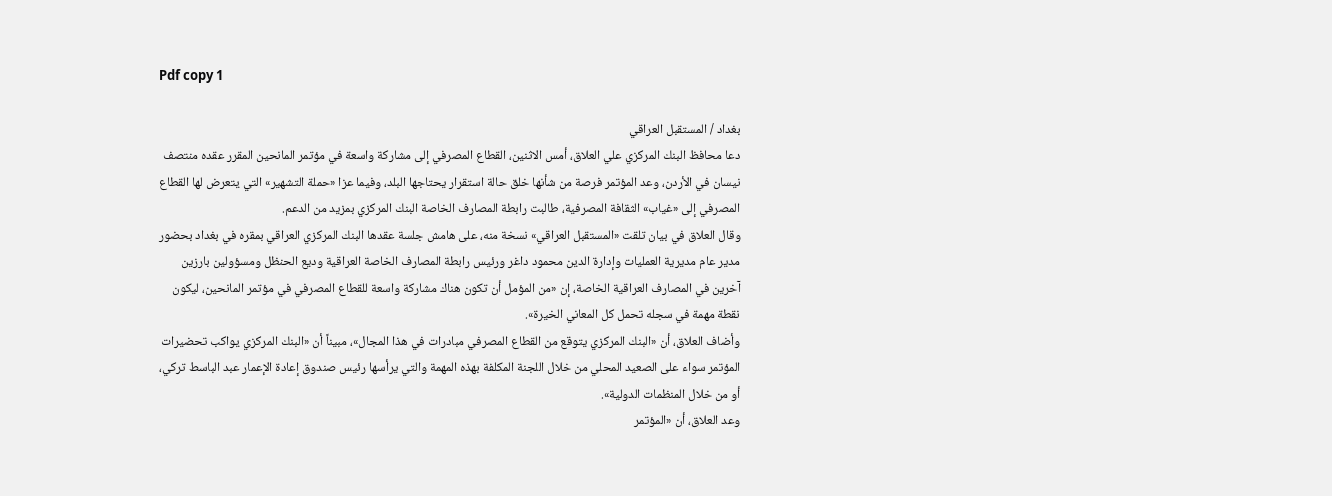Pdf copy 1

بغداد / المستقبل العراقي
دعا محافظ البنك المركزي علي العلاق، أمس الاثنين، القطاع المصرفي إلى مشاركة واسعة في مؤتمر المانحين المقرر عقده منتصف نيسان في الأردن، وعد المؤتمر فرصة من شأنها خلق حالة استقرار يحتاجها البلد، وفيما عزا «حملة التشهير» التي يتعرض لها القطاع المصرفي إلى «غياب» الثقافة المصرفية، طالبت رابطة المصارف الخاصة البنك المركزي بمزيد من الدعم.
وقال العلاق في بيان تلقت «المستقبل العراقي» نسخة منه، على هامش جلسة عقدها البنك المركزي العراقي بمقره في بغداد بحضور مدير عام مديرية العمليات وإدارة الدين محمود داغر ورئيس رابطة المصارف الخاصة العراقية وديع الحنظل ومسؤولين بارزين آخرين في المصارف العراقية الخاصة، إن «من المؤمل أن تكون هناك مشاركة واسعة للقطاع المصرفي في مؤتمر المانحين، ليكون نقطة مهمة في سجله تحمل كل المعاني الخيرة».
وأضاف العلاق، أن «البنك المركزي يتوقع من القطاع المصرفي مبادرات في هذا المجال»، مبيناً أن «البنك المركزي يواكب تحضيرات المؤتمر سواء على الصعيد المحلي من خلال اللجنة المكلفة بهذه المهمة والتي يرأسها رئيس صندوق إعادة الإعمار عبد الباسط تركي، أو من خلال المنظمات الدولية».
وعد العلاق، أن «المؤتمر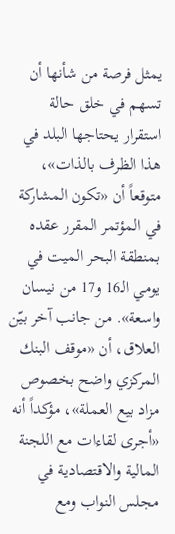يمثل فرصة من شأنها أن تسهم في خلق حالة استقرار يحتاجها البلد في هذا الظرف بالذات»، متوقعاً أن «تكون المشاركة في المؤتمر المقرر عقده بمنطقة البحر الميت في يومي الـ16 و17 من نيسان واسعة». من جانب آخر بيّن العلاق، أن «موقف البنك المركزي واضح بخصوص مزاد بيع العملة»، مؤكداً أنه «أجرى لقاءات مع اللجنة المالية والاقتصادية في مجلس النواب ومع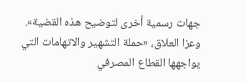جهات رسمية أخرى لتوضيح هذه القضية». وعزا العلاق، «حملة التشهير والاتهامات التي يواجهها القطاع المصرفي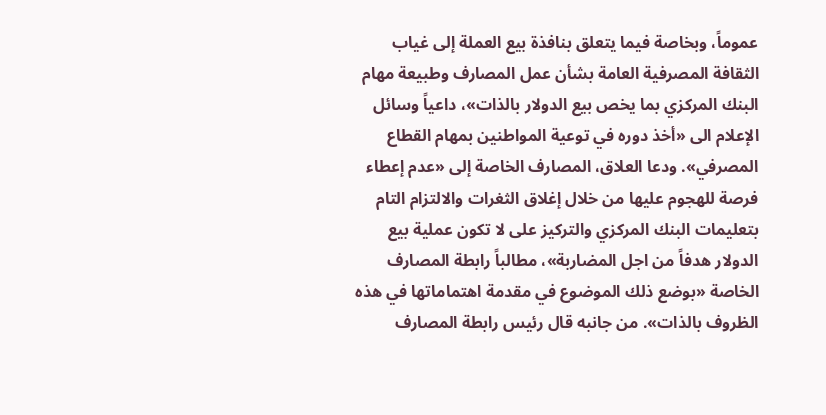عموماً، وبخاصة فيما يتعلق بنافذة بيع العملة إلى غياب الثقافة المصرفية العامة بشأن عمل المصارف وطبيعة مهام البنك المركزي بما يخص بيع الدولار بالذات»، داعياً وسائل الإعلام الى «أخذ دوره في توعية المواطنين بمهام القطاع المصرفي». ودعا العلاق، المصارف الخاصة إلى «عدم إعطاء فرصة للهجوم عليها من خلال إغلاق الثغرات والالتزام التام بتعليمات البنك المركزي والتركيز على لا تكون عملية بيع الدولار هدفاً من اجل المضاربة»، مطالباً رابطة المصارف الخاصة «بوضع ذلك الموضوع في مقدمة اهتماماتها في هذه الظروف بالذات». من جانبه قال رئيس رابطة المصارف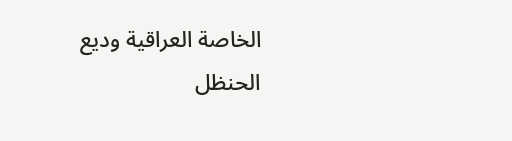الخاصة العراقية وديع الحنظل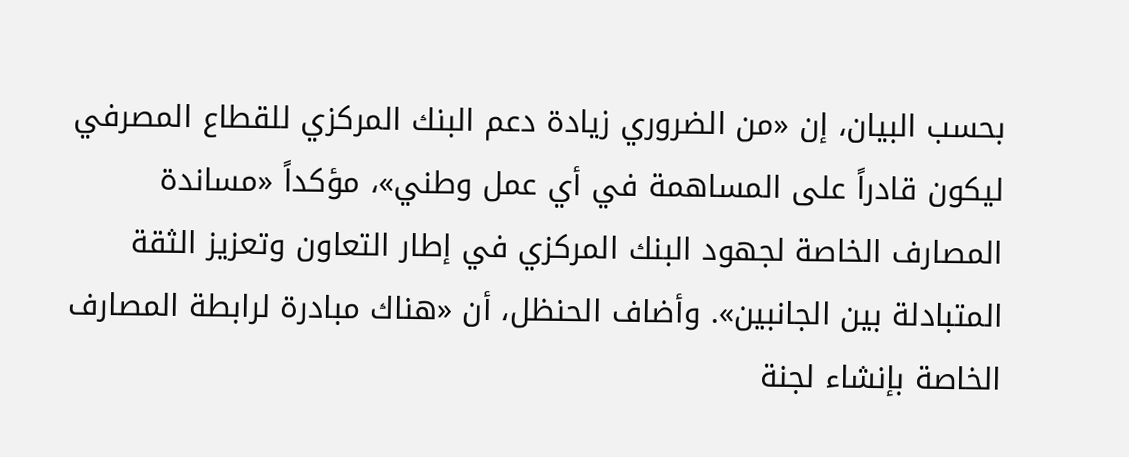بحسب البيان، إن «من الضروري زيادة دعم البنك المركزي للقطاع المصرفي ليكون قادراً على المساهمة في أي عمل وطني»، مؤكداً «مساندة المصارف الخاصة لجهود البنك المركزي في إطار التعاون وتعزيز الثقة المتبادلة بين الجانبين». وأضاف الحنظل، أن «هناك مبادرة لرابطة المصارف الخاصة بإنشاء لجنة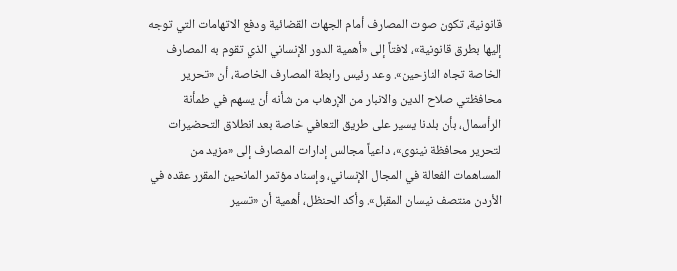قانونية، تكون صوت المصارف أمام الجهات القضائية ودفع الاتهامات التي توجه إليها بطرق قانونية»، لافتاً إلى «أهمية الدور الإنساني الذي تقوم به المصارف الخاصة تجاه النازحين». وعد رئيس رابطة المصارف الخاصة، أن «تحرير محافظتي صلاح الدين والانبار من الإرهاب من شأنه أن يسهم في طمأنة الرأسمال، بأن بلدنا يسير على طريق التعافي خاصة بعد انطلاق التحضيرات لتحرير محافظة نينوى»، داعياً مجالس إدارات المصارف إلى «مزيد من المساهمات الفعالة في المجال الإنساني، وإسناد مؤتمر المانحين المقرر عقده في الأردن منتصف نيسان المقبل». وأكد الحنظل، أهمية أن «تسير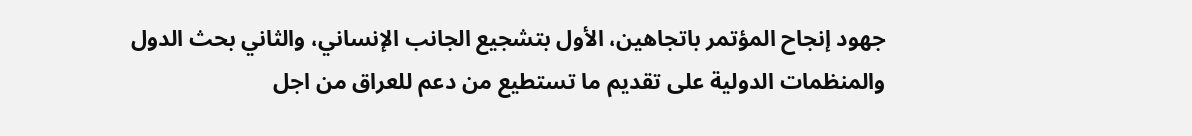جهود إنجاح المؤتمر باتجاهين، الأول بتشجيع الجانب الإنساني، والثاني بحث الدول والمنظمات الدولية على تقديم ما تستطيع من دعم للعراق من اجل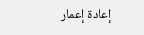إعادة إعمار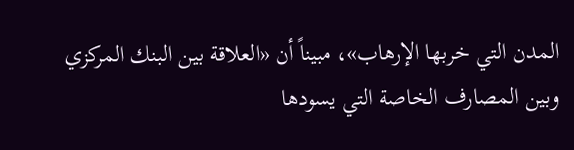المدن التي خربها الإرهاب»، مبيناً أن «العلاقة بين البنك المركزي وبين المصارف الخاصة التي يسودها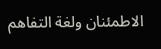الاطمئنان ولغة التفاهم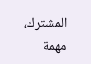المشترك، مهمة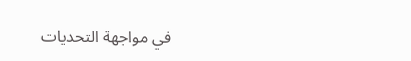في مواجهة التحديات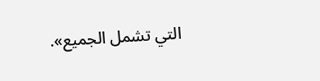التي تشمل الجميع».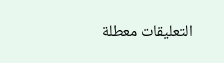التعليقات معطلة